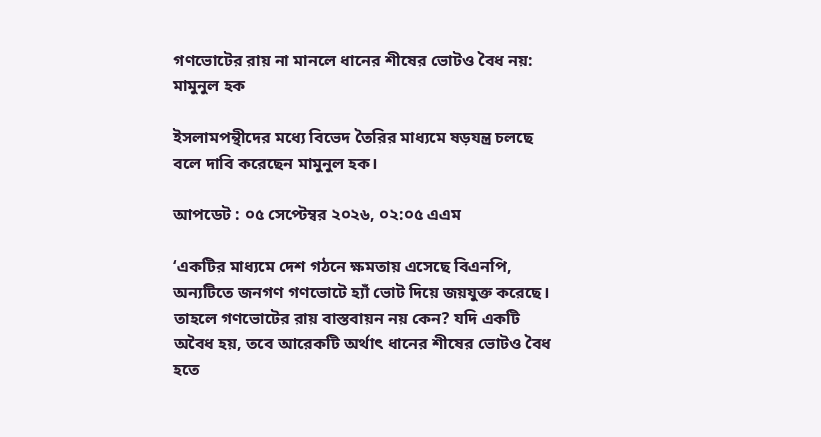গণভোটের রায় না মানলে ধানের শীষের ভোটও বৈধ নয়: মামুনুল হক

ইসলামপন্থীদের মধ্যে বিভেদ তৈরির মাধ্যমে ষড়যন্ত্র চলছে বলে দাবি করেছেন মামুনুল হক।

আপডেট : ০৫ সেপ্টেম্বর ২০২৬, ০২:০৫ এএম

‘একটির মাধ্যমে দেশ গঠনে ক্ষমতায় এসেছে বিএনপি, অন্যটিতে জনগণ গণভোটে হ্যাঁ ভোট দিয়ে জয়যুক্ত করেছে। তাহলে গণভোটের রায় বাস্তবায়ন নয় কেন? যদি একটি অবৈধ হয়, তবে আরেকটি অর্থাৎ ধানের শীষের ভোটও বৈধ হতে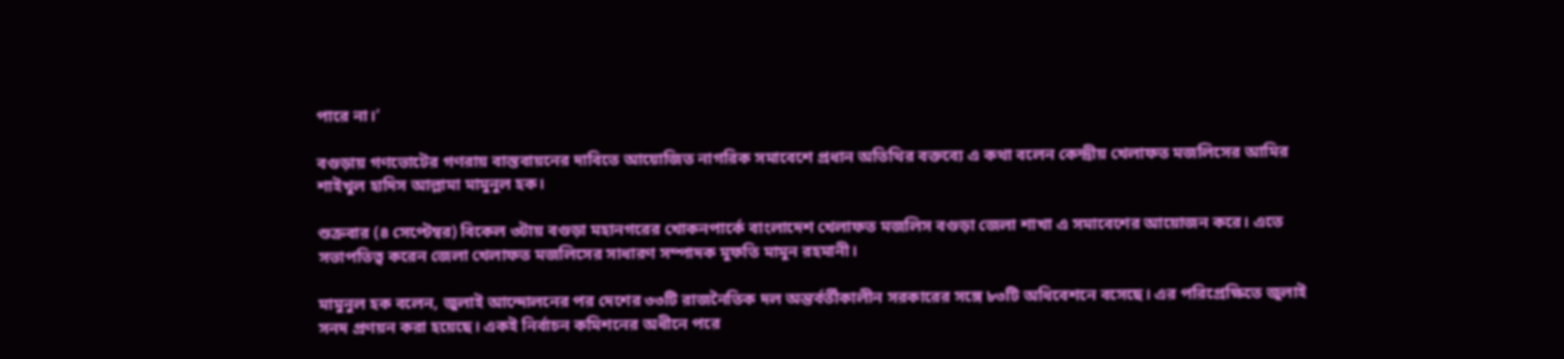পারে না।’

বগুড়ায় গণভোটের গণরায় বাস্তবায়নের দাবিতে আয়োজিত নাগরিক সমাবেশে প্রধান অতিথির বক্তব্যে এ কথা বলেন কেন্দ্রীয় খেলাফত মজলিসের আমির শাইখুল হাদিস আল্লামা মামুনুল হক।

শুক্রবার (৪ সেপ্টেম্বর) বিকেল ৩টায় বগুড়া মহানগরের খোকনপার্কে বাংলাদেশ খেলাফত মজলিস বগুড়া জেলা শাখা এ সমাবেশের আয়োজন করে। এতে সভাপতিত্ব করেন জেলা খেলাফত মজলিসের সাধারণ সম্পাদক মুফতি মামুন রহমানী।

মামুনুল হক বলেন, জুলাই আন্দোলনের পর দেশের ৩৩টি রাজনৈতিক দল অন্তর্বর্তীকালীন সরকারের সঙ্গে ৮৩টি অধিবেশনে বসেছে। এর পরিপ্রেক্ষিতে জুলাই সনদ প্রণয়ন করা হয়েছে। একই নির্বাচন কমিশনের অধীনে পরে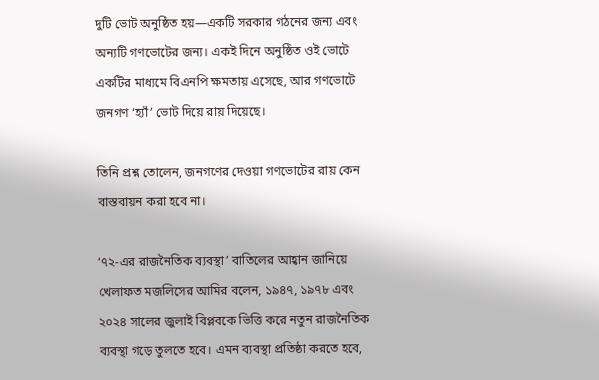দুটি ভোট অনুষ্ঠিত হয়—একটি সরকার গঠনের জন্য এবং অন্যটি গণভোটের জন্য। একই দিনে অনুষ্ঠিত ওই ভোটে একটির মাধ্যমে বিএনপি ক্ষমতায় এসেছে, আর গণভোটে জনগণ ‘হ্যাঁ’ ভোট দিয়ে রায় দিয়েছে।

তিনি প্রশ্ন তোলেন, জনগণের দেওয়া গণভোটের রায় কেন বাস্তবায়ন করা হবে না।

‘৭২-এর রাজনৈতিক ব্যবস্থা’ বাতিলের আহ্বান জানিয়ে খেলাফত মজলিসের আমির বলেন, ১৯৪৭, ১৯৭৮ এবং ২০২৪ সালের জুলাই বিপ্লবকে ভিত্তি করে নতুন রাজনৈতিক ব্যবস্থা গড়ে তুলতে হবে। এমন ব্যবস্থা প্রতিষ্ঠা করতে হবে,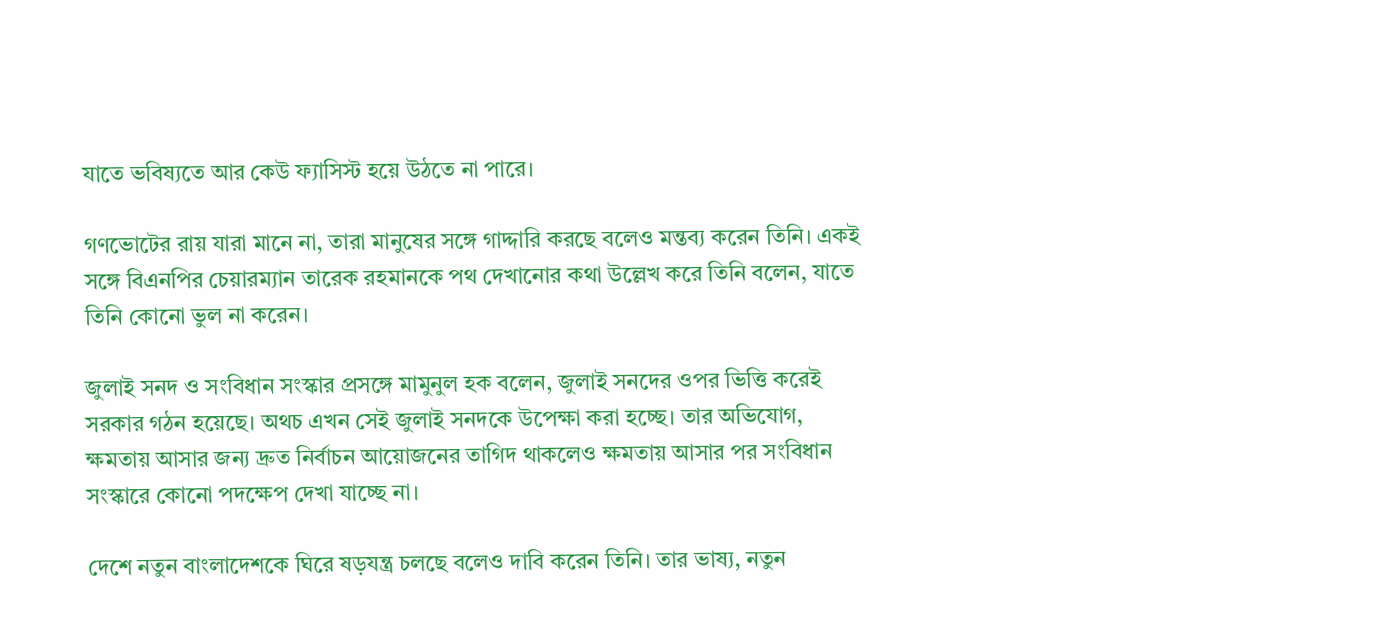যাতে ভবিষ্যতে আর কেউ ফ্যাসিস্ট হয়ে উঠতে না পারে।

গণভোটের রায় যারা মানে না, তারা মানুষের সঙ্গে গাদ্দারি করছে বলেও মন্তব্য করেন তিনি। একই সঙ্গে বিএনপির চেয়ারম্যান তারেক রহমানকে পথ দেখানোর কথা উল্লেখ করে তিনি বলেন, যাতে তিনি কোনো ভুল না করেন।

জুলাই সনদ ও সংবিধান সংস্কার প্রসঙ্গে মামুনুল হক বলেন, জুলাই সনদের ওপর ভিত্তি করেই সরকার গঠন হয়েছে। অথচ এখন সেই জুলাই সনদকে উপেক্ষা করা হচ্ছে। তার অভিযোগ, ক্ষমতায় আসার জন্য দ্রুত নির্বাচন আয়োজনের তাগিদ থাকলেও ক্ষমতায় আসার পর সংবিধান সংস্কারে কোনো পদক্ষেপ দেখা যাচ্ছে না।

দেশে নতুন বাংলাদেশকে ঘিরে ষড়যন্ত্র চলছে বলেও দাবি করেন তিনি। তার ভাষ্য, নতুন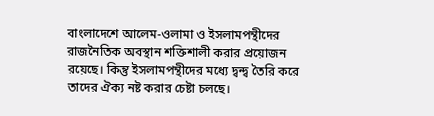বাংলাদেশে আলেম-ওলামা ও ইসলামপন্থীদের রাজনৈতিক অবস্থান শক্তিশালী করার প্রয়োজন রয়েছে। কিন্তু ইসলামপন্থীদের মধ্যে দ্বন্দ্ব তৈরি করে তাদের ঐক্য নষ্ট করার চেষ্টা চলছে।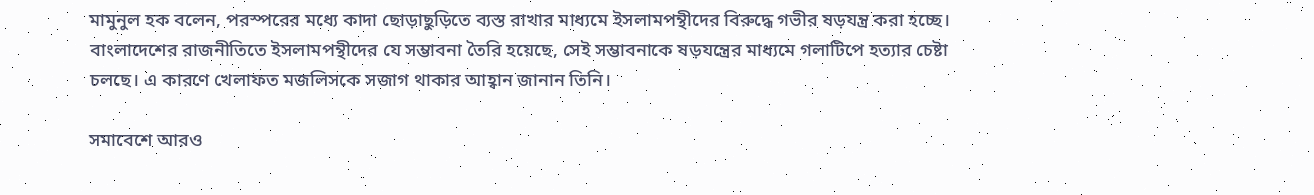মামুনুল হক বলেন, পরস্পরের মধ্যে কাদা ছোড়াছুড়িতে ব্যস্ত রাখার মাধ্যমে ইসলামপন্থীদের বিরুদ্ধে গভীর ষড়যন্ত্র করা হচ্ছে। বাংলাদেশের রাজনীতিতে ইসলামপন্থীদের যে সম্ভাবনা তৈরি হয়েছে, সেই সম্ভাবনাকে ষড়যন্ত্রের মাধ্যমে গলাটিপে হত্যার চেষ্টা চলছে। এ কারণে খেলাফত মজলিসকে সজাগ থাকার আহ্বান জানান তিনি।

সমাবেশে আরও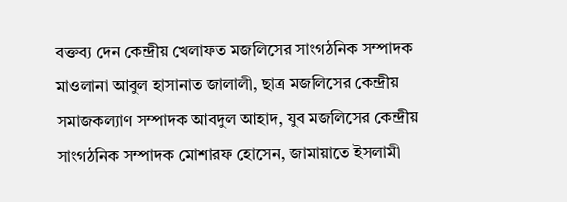বক্তব্য দেন কেন্দ্রীয় খেলাফত মজলিসের সাংগঠনিক সম্পাদক মাওলানা আবুল হাসানাত জালালী, ছাত্র মজলিসের কেন্দ্রীয় সমাজকল্যাণ সম্পাদক আবদুল আহাদ, যুব মজলিসের কেন্দ্রীয় সাংগঠনিক সম্পাদক মোশারফ হোসেন, জামায়াতে ইসলামী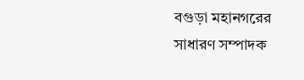বগুড়া মহানগরের সাধারণ সম্পাদক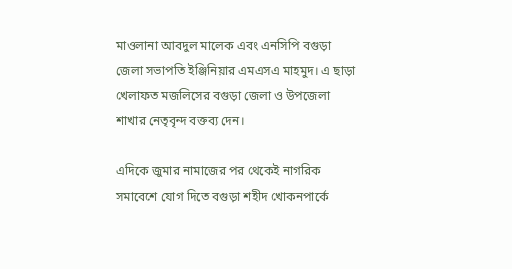মাওলানা আবদুল মালেক এবং এনসিপি বগুড়া জেলা সভাপতি ইঞ্জিনিয়ার এমএসএ মাহমুদ। এ ছাড়া খেলাফত মজলিসের বগুড়া জেলা ও উপজেলা শাখার নেতৃবৃন্দ বক্তব্য দেন।

এদিকে জুমার নামাজের পর থেকেই নাগরিক সমাবেশে যোগ দিতে বগুড়া শহীদ খোকনপার্কে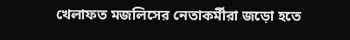খেলাফত মজলিসের নেতাকর্মীরা জড়ো হতে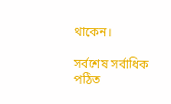থাকেন।

সর্বশেষ সর্বাধিক পঠিত